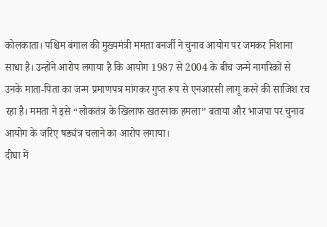कोलकाता। पश्चिम बंगाल की मुख्यमंत्री ममता बनर्जी ने चुनाव आयोग पर जमकर निशाना साधा है। उन्होंने आरोप लगाया है कि आयोग 1987 से 2004 के बीच जन्मे नागरिकों से उनके माता-पिता का जन्म प्रमाणपत्र मांगकर गुप्त रूप से एनआरसी लागू करने की साजिश रच रहा है। ममता ने इसे “लोकतंत्र के खिलाफ खतरनाक हमला” बताया और भाजपा पर चुनाव आयोग के जरिए षड्यंत्र चलाने का आरोप लगाया।
दीघा में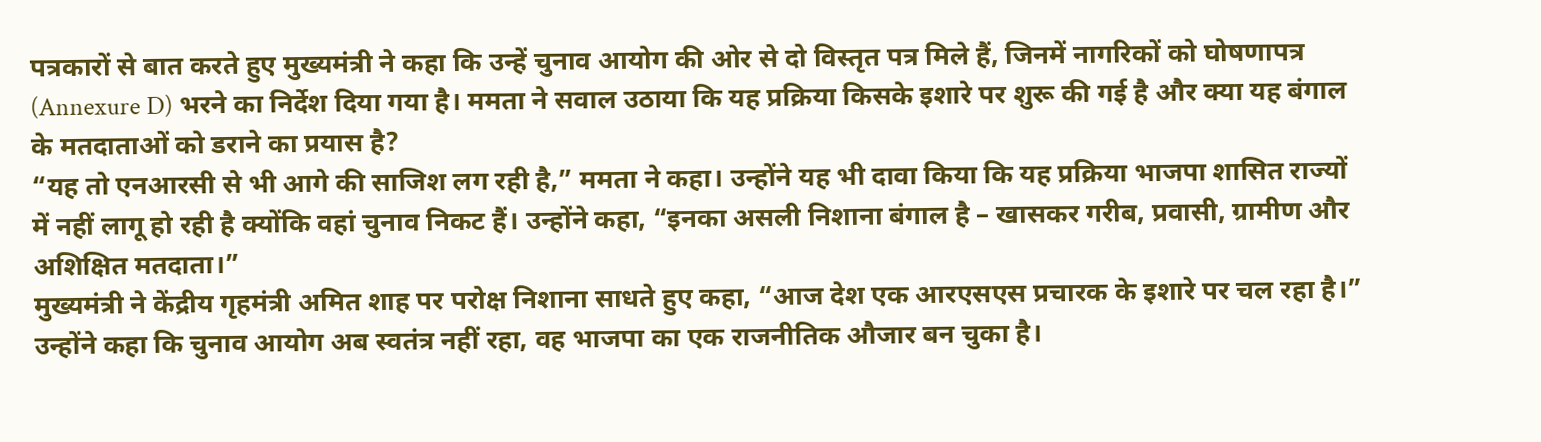पत्रकारों से बात करते हुए मुख्यमंत्री ने कहा कि उन्हें चुनाव आयोग की ओर से दो विस्तृत पत्र मिले हैं, जिनमें नागरिकों को घोषणापत्र (Annexure D) भरने का निर्देश दिया गया है। ममता ने सवाल उठाया कि यह प्रक्रिया किसके इशारे पर शुरू की गई है और क्या यह बंगाल के मतदाताओं को डराने का प्रयास है?
“यह तो एनआरसी से भी आगे की साजिश लग रही है,” ममता ने कहा। उन्होंने यह भी दावा किया कि यह प्रक्रिया भाजपा शासित राज्यों में नहीं लागू हो रही है क्योंकि वहां चुनाव निकट हैं। उन्होंने कहा, “इनका असली निशाना बंगाल है – खासकर गरीब, प्रवासी, ग्रामीण और अशिक्षित मतदाता।”
मुख्यमंत्री ने केंद्रीय गृहमंत्री अमित शाह पर परोक्ष निशाना साधते हुए कहा, “आज देश एक आरएसएस प्रचारक के इशारे पर चल रहा है।” उन्होंने कहा कि चुनाव आयोग अब स्वतंत्र नहीं रहा, वह भाजपा का एक राजनीतिक औजार बन चुका है।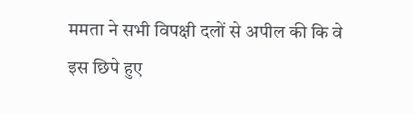ममता ने सभी विपक्षी दलों से अपील की कि वे इस छिपे हुए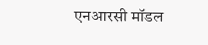एनआरसी मॉडल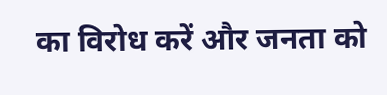का विरोध करें और जनता को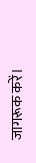जागरूक करें।